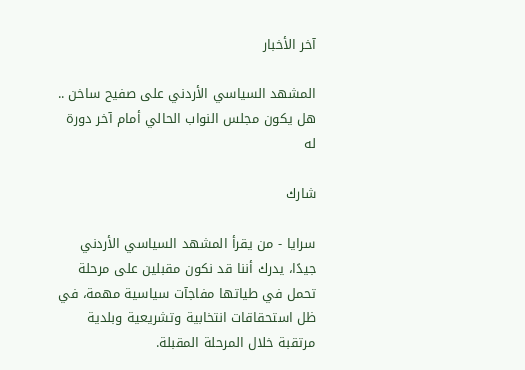آخر الأخبار

المشهد السياسي الأردني على صفيح ساخن .. هل يكون مجلس النواب الحالي أمام آخر دورة له

شارك

سرايا - من يقرأ المشهد السياسي الأردني جيدًا، يدرك أننا قد نكون مقبلين على مرحلة تحمل في طياتها مفاجآت سياسية مهمة، في ظل استحقاقات انتخابية وتشريعية وبلدية مرتقبة خلال المرحلة المقبلة.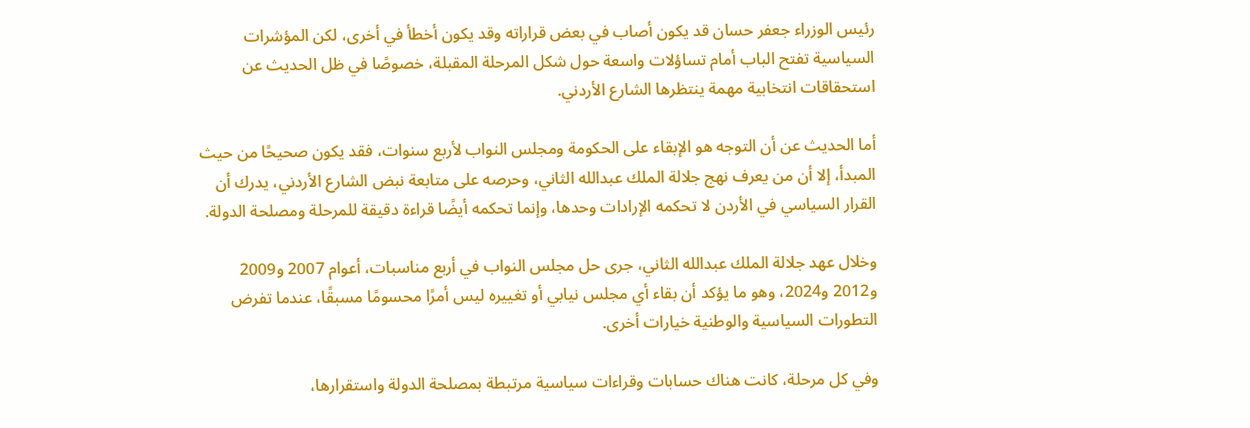رئيس الوزراء جعفر حسان قد يكون أصاب في بعض قراراته وقد يكون أخطأ في أخرى، لكن المؤشرات السياسية تفتح الباب أمام تساؤلات واسعة حول شكل المرحلة المقبلة، خصوصًا في ظل الحديث عن استحقاقات انتخابية مهمة ينتظرها الشارع الأردني.

أما الحديث عن أن التوجه هو الإبقاء على الحكومة ومجلس النواب لأربع سنوات، فقد يكون صحيحًا من حيث المبدأ، إلا أن من يعرف نهج جلالة الملك عبدالله الثاني، وحرصه على متابعة نبض الشارع الأردني، يدرك أن القرار السياسي في الأردن لا تحكمه الإرادات وحدها، وإنما تحكمه أيضًا قراءة دقيقة للمرحلة ومصلحة الدولة.

وخلال عهد جلالة الملك عبدالله الثاني، جرى حل مجلس النواب في أربع مناسبات، أعوام 2007 و2009 و2012 و2024، وهو ما يؤكد أن بقاء أي مجلس نيابي أو تغييره ليس أمرًا محسومًا مسبقًا، عندما تفرض التطورات السياسية والوطنية خيارات أخرى.

وفي كل مرحلة، كانت هناك حسابات وقراءات سياسية مرتبطة بمصلحة الدولة واستقرارها،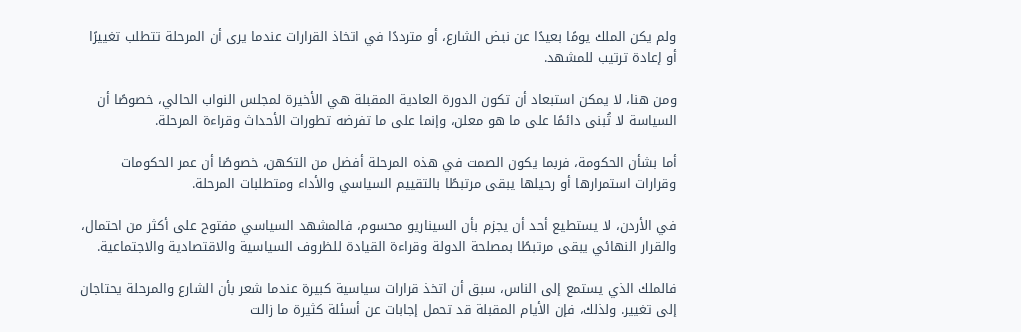ولم يكن الملك يومًا بعيدًا عن نبض الشارع، أو مترددًا في اتخاذ القرارات عندما يرى أن المرحلة تتطلب تغييرًا أو إعادة ترتيب للمشهد.

ومن هنا، لا يمكن استبعاد أن تكون الدورة العادية المقبلة هي الأخيرة لمجلس النواب الحالي، خصوصًا أن السياسة لا تُبنى دائمًا على ما هو معلن، وإنما على ما تفرضه تطورات الأحداث وقراءة المرحلة.

أما بشأن الحكومة، فربما يكون الصمت في هذه المرحلة أفضل من التكهن، خصوصًا أن عمر الحكومات وقرارات استمرارها أو رحيلها يبقى مرتبطًا بالتقييم السياسي والأداء ومتطلبات المرحلة.

في الأردن، لا يستطيع أحد أن يجزم بأن السيناريو محسوم، فالمشهد السياسي مفتوح على أكثر من احتمال، والقرار النهائي يبقى مرتبطًا بمصلحة الدولة وقراءة القيادة للظروف السياسية والاقتصادية والاجتماعية.

فالملك الذي يستمع إلى الناس، سبق أن اتخذ قرارات سياسية كبيرة عندما شعر بأن الشارع والمرحلة يحتاجان إلى تغيير. ولذلك، فإن الأيام المقبلة قد تحمل إجابات عن أسئلة كثيرة ما زالت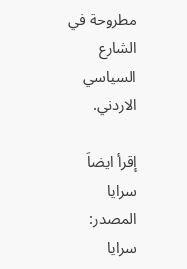مطروحة في الشارع السياسي الاردني.

إقرأ ايضاَ
سرايا المصدر: سرايا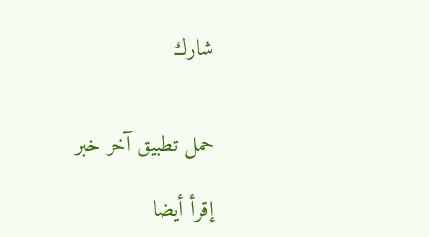شارك


حمل تطبيق آخر خبر

إقرأ أيضا